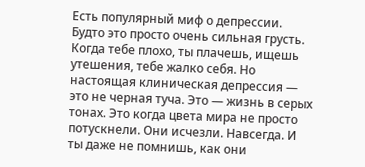Есть популярный миф о депрессии. Будто это просто очень сильная грусть. Когда тебе плохо, ты плачешь, ищешь утешения, тебе жалко себя. Но настоящая клиническая депрессия — это не черная туча. Это — жизнь в серых тонах. Это когда цвета мира не просто потускнели. Они исчезли. Навсегда. И ты даже не помнишь, как они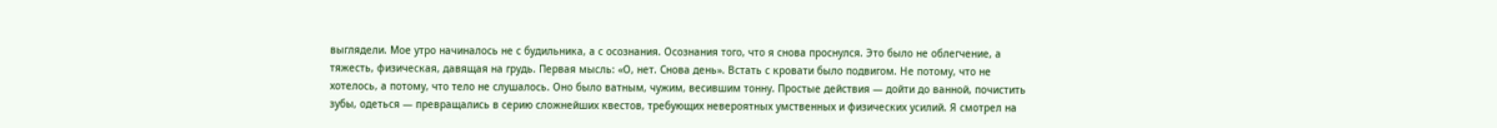выглядели. Мое утро начиналось не с будильника, а с осознания. Осознания того, что я снова проснулся. Это было не облегчение, а тяжесть, физическая, давящая на грудь. Первая мысль: «О, нет. Снова день». Встать с кровати было подвигом. Не потому, что не хотелось, а потому, что тело не слушалось. Оно было ватным, чужим, весившим тонну. Простые действия — дойти до ванной, почистить зубы, одеться — превращались в серию сложнейших квестов, требующих невероятных умственных и физических усилий. Я смотрел на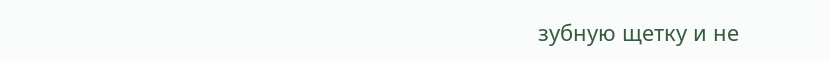зубную щетку и не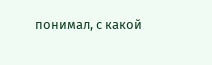понимал, с какой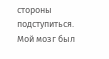стороны подступиться. Мой мозг был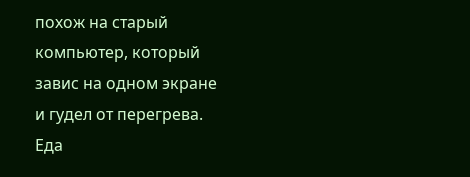похож на старый компьютер, который завис на одном экране и гудел от перегрева. Еда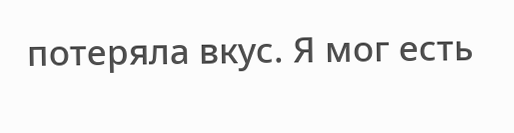потеряла вкус. Я мог есть